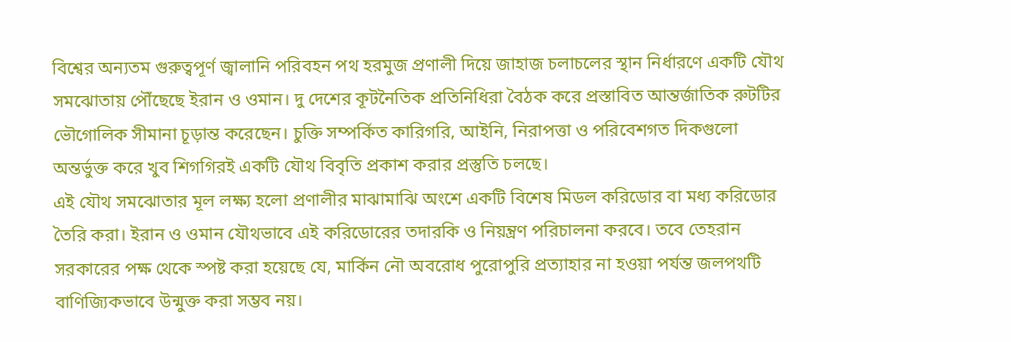বিশ্বের অন্যতম গুরুত্বপূর্ণ জ্বালানি পরিবহন পথ হরমুজ প্রণালী দিয়ে জাহাজ চলাচলের স্থান নির্ধারণে একটি যৌথ সমঝোতায় পৌঁছেছে ইরান ও ওমান। দু দেশের কূটনৈতিক প্রতিনিধিরা বৈঠক করে প্রস্তাবিত আন্তর্জাতিক রুটটির ভৌগোলিক সীমানা চূড়ান্ত করেছেন। চুক্তি সম্পর্কিত কারিগরি, আইনি, নিরাপত্তা ও পরিবেশগত দিকগুলো অন্তর্ভুক্ত করে খুব শিগগিরই একটি যৌথ বিবৃতি প্রকাশ করার প্রস্তুতি চলছে।
এই যৌথ সমঝোতার মূল লক্ষ্য হলো প্রণালীর মাঝামাঝি অংশে একটি বিশেষ মিডল করিডোর বা মধ্য করিডোর তৈরি করা। ইরান ও ওমান যৌথভাবে এই করিডোরের তদারকি ও নিয়ন্ত্রণ পরিচালনা করবে। তবে তেহরান সরকারের পক্ষ থেকে স্পষ্ট করা হয়েছে যে, মার্কিন নৌ অবরোধ পুরোপুরি প্রত্যাহার না হওয়া পর্যন্ত জলপথটি বাণিজ্যিকভাবে উন্মুক্ত করা সম্ভব নয়।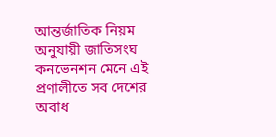আন্তর্জাতিক নিয়ম অনুযায়ী জাতিসংঘ কনভেনশন মেনে এই প্রণালীতে সব দেশের অবাধ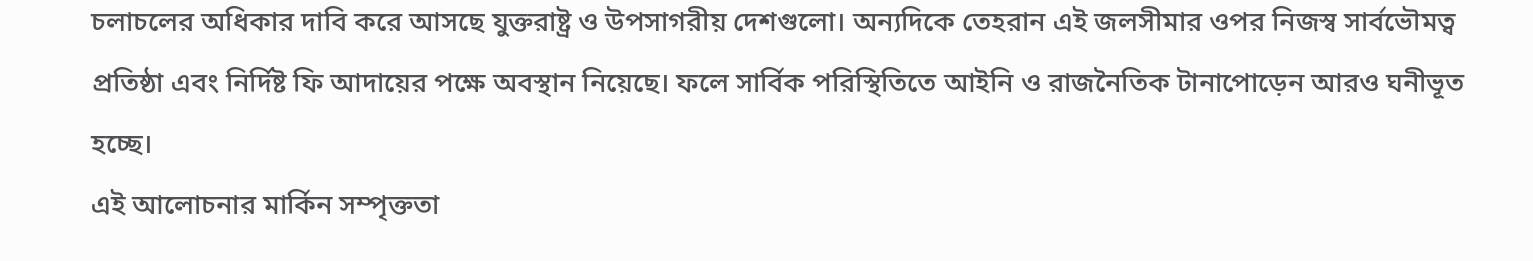চলাচলের অধিকার দাবি করে আসছে যুক্তরাষ্ট্র ও উপসাগরীয় দেশগুলো। অন্যদিকে তেহরান এই জলসীমার ওপর নিজস্ব সার্বভৌমত্ব প্রতিষ্ঠা এবং নির্দিষ্ট ফি আদায়ের পক্ষে অবস্থান নিয়েছে। ফলে সার্বিক পরিস্থিতিতে আইনি ও রাজনৈতিক টানাপোড়েন আরও ঘনীভূত হচ্ছে।
এই আলোচনার মার্কিন সম্পৃক্ততা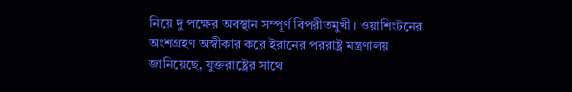নিয়ে দু পক্ষের অবস্থান সম্পূর্ণ বিপরীতমুখী। ওয়াশিংটনের অংশগ্রহণ অস্বীকার করে ইরানের পররাষ্ট্র মন্ত্রণালয় জানিয়েছে, যুক্তরাষ্ট্রের সাথে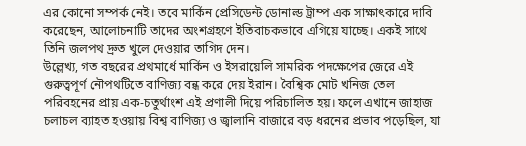এর কোনো সম্পর্ক নেই। তবে মার্কিন প্রেসিডেন্ট ডোনাল্ড ট্রাম্প এক সাক্ষাৎকারে দাবি করেছেন, আলোচনাটি তাদের অংশগ্রহণে ইতিবাচকভাবে এগিয়ে যাচ্ছে। একই সাথে তিনি জলপথ দ্রুত খুলে দেওয়ার তাগিদ দেন।
উল্লেখ্য, গত বছরের প্রথমার্ধে মার্কিন ও ইসরায়েলি সামরিক পদক্ষেপের জেরে এই গুরুত্বপূর্ণ নৌপথটিতে বাণিজ্য বন্ধ করে দেয় ইরান। বৈশ্বিক মোট খনিজ তেল পরিবহনের প্রায় এক-চতুর্থাংশ এই প্রণালী দিয়ে পরিচালিত হয়। ফলে এখানে জাহাজ চলাচল ব্যাহত হওয়ায় বিশ্ব বাণিজ্য ও জ্বালানি বাজারে বড় ধরনের প্রভাব পড়েছিল, যা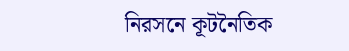নিরসনে কূটনৈতিক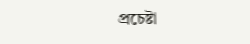প্রচেষ্টা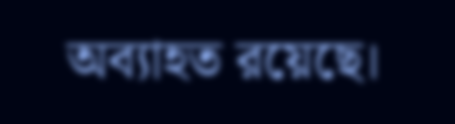অব্যাহত রয়েছে।